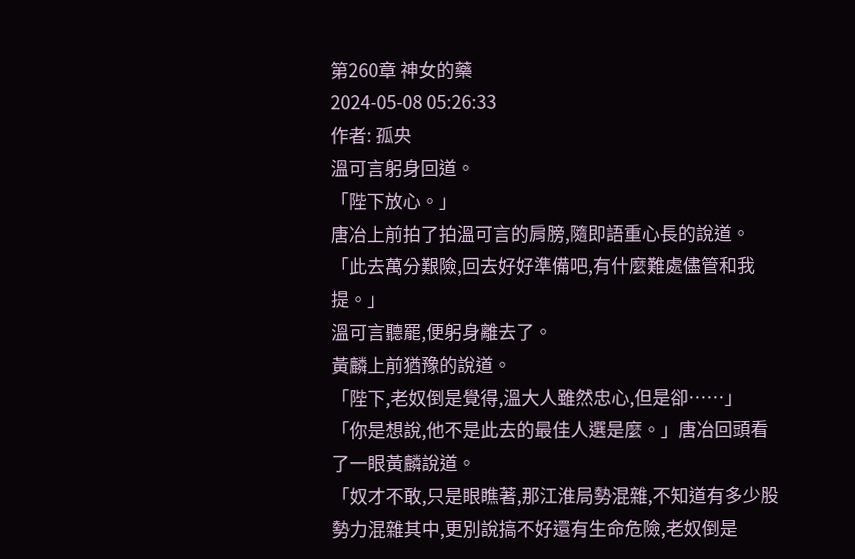第260章 神女的藥
2024-05-08 05:26:33
作者: 孤央
溫可言躬身回道。
「陛下放心。」
唐冶上前拍了拍溫可言的肩膀,隨即語重心長的說道。
「此去萬分艱險,回去好好準備吧,有什麼難處儘管和我提。」
溫可言聽罷,便躬身離去了。
黃麟上前猶豫的說道。
「陛下,老奴倒是覺得,溫大人雖然忠心,但是卻……」
「你是想說,他不是此去的最佳人選是麼。」唐冶回頭看了一眼黃麟說道。
「奴才不敢,只是眼瞧著,那江淮局勢混雜,不知道有多少股勢力混雜其中,更別說搞不好還有生命危險,老奴倒是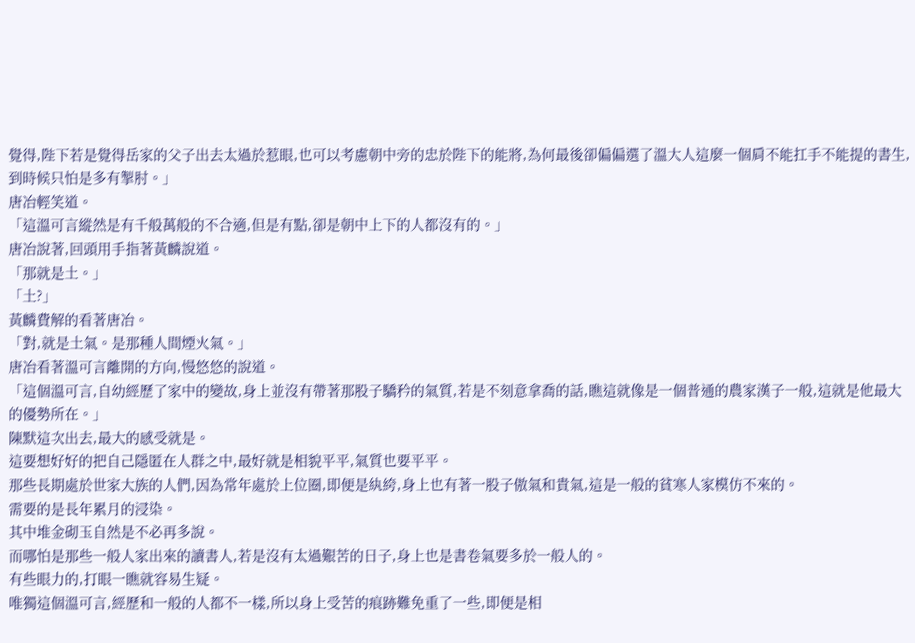覺得,陛下若是覺得岳家的父子出去太過於惹眼,也可以考慮朝中旁的忠於陛下的能將,為何最後卻偏偏選了溫大人這麼一個肩不能扛手不能提的書生,到時候只怕是多有掣肘。」
唐冶輕笑道。
「這溫可言縱然是有千般萬般的不合適,但是有點,卻是朝中上下的人都沒有的。」
唐冶說著,回頭用手指著黃麟說道。
「那就是土。」
「土?」
黃麟費解的看著唐冶。
「對,就是土氣。是那種人間煙火氣。」
唐冶看著溫可言離開的方向,慢悠悠的說道。
「這個溫可言,自幼經歷了家中的變故,身上並沒有帶著那股子驕矜的氣質,若是不刻意拿喬的話,瞧這就像是一個普通的農家漢子一般,這就是他最大的優勢所在。」
陳默這次出去,最大的感受就是。
這要想好好的把自己隱匿在人群之中,最好就是相貌平平,氣質也要平平。
那些長期處於世家大族的人們,因為常年處於上位圈,即便是紈絝,身上也有著一股子傲氣和貴氣,這是一般的貧寒人家模仿不來的。
需要的是長年累月的浸染。
其中堆金砌玉自然是不必再多說。
而哪怕是那些一般人家出來的讀書人,若是沒有太過艱苦的日子,身上也是書卷氣要多於一般人的。
有些眼力的,打眼一瞧就容易生疑。
唯獨這個溫可言,經歷和一般的人都不一樣,所以身上受苦的痕跡難免重了一些,即便是相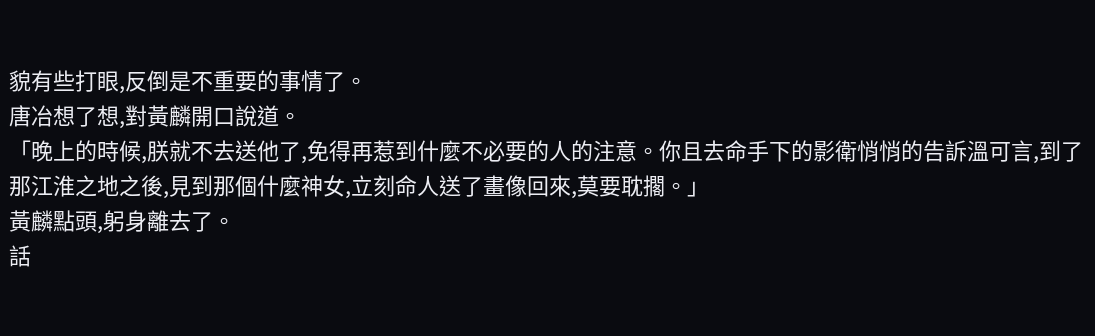貌有些打眼,反倒是不重要的事情了。
唐冶想了想,對黃麟開口說道。
「晚上的時候,朕就不去送他了,免得再惹到什麼不必要的人的注意。你且去命手下的影衛悄悄的告訴溫可言,到了那江淮之地之後,見到那個什麼神女,立刻命人送了畫像回來,莫要耽擱。」
黃麟點頭,躬身離去了。
話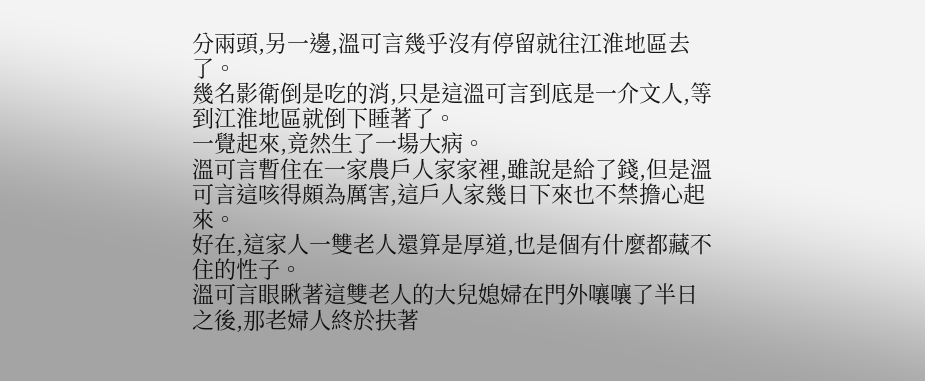分兩頭,另一邊,溫可言幾乎沒有停留就往江淮地區去了。
幾名影衛倒是吃的消,只是這溫可言到底是一介文人,等到江淮地區就倒下睡著了。
一覺起來,竟然生了一場大病。
溫可言暫住在一家農戶人家家裡,雖說是給了錢,但是溫可言這咳得頗為厲害,這戶人家幾日下來也不禁擔心起來。
好在,這家人一雙老人還算是厚道,也是個有什麼都藏不住的性子。
溫可言眼瞅著這雙老人的大兒媳婦在門外嚷嚷了半日之後,那老婦人終於扶著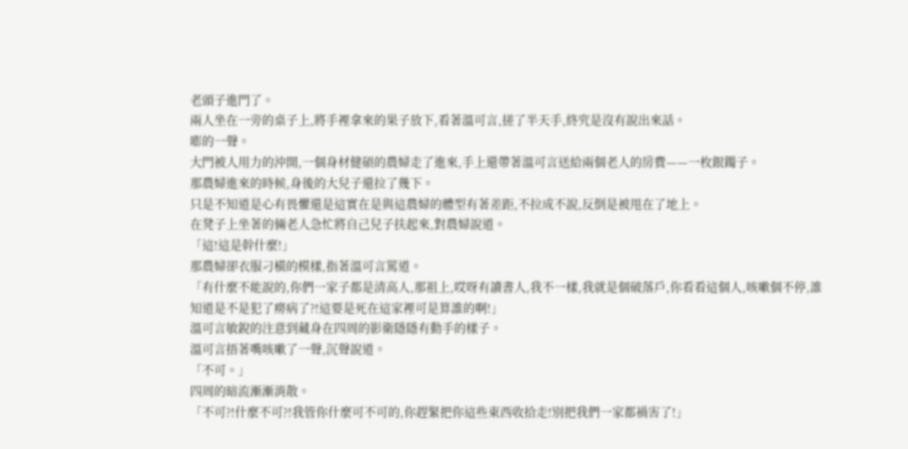老頭子進門了。
兩人坐在一旁的桌子上,將手裡拿來的果子放下,看著溫可言,搓了半天手,終究是沒有說出來話。
嘭的一聲。
大門被人用力的沖開,一個身材健碩的農婦走了進來,手上還帶著溫可言送給兩個老人的房費——一枚銀鐲子。
那農婦進來的時候,身後的大兒子還拉了幾下。
只是不知道是心有畏懼還是這實在是與這農婦的體型有著差距,不拉成不說,反倒是被甩在了地上。
在凳子上坐著的倆老人急忙將自己兒子扶起來,對農婦說道。
「這!這是幹什麼!」
那農婦卻衣服刁橫的模樣,指著溫可言罵道。
「有什麼不能說的,你們一家子都是清高人,那祖上,哎呀有讀書人,我不一樣,我就是個破落戶,你看看這個人,咳嗽個不停,誰知道是不是犯了癆病了?!這要是死在這家裡可是算誰的啊!」
溫可言敏銳的注意到藏身在四周的影衛隱隱有動手的樣子。
溫可言捂著嘴咳嗽了一聲,沉聲說道。
「不可。」
四周的暗流漸漸消散。
「不可?!什麼不可?!我管你什麼可不可的,你趕緊把你這些東西收拾走!別把我們一家都禍害了!」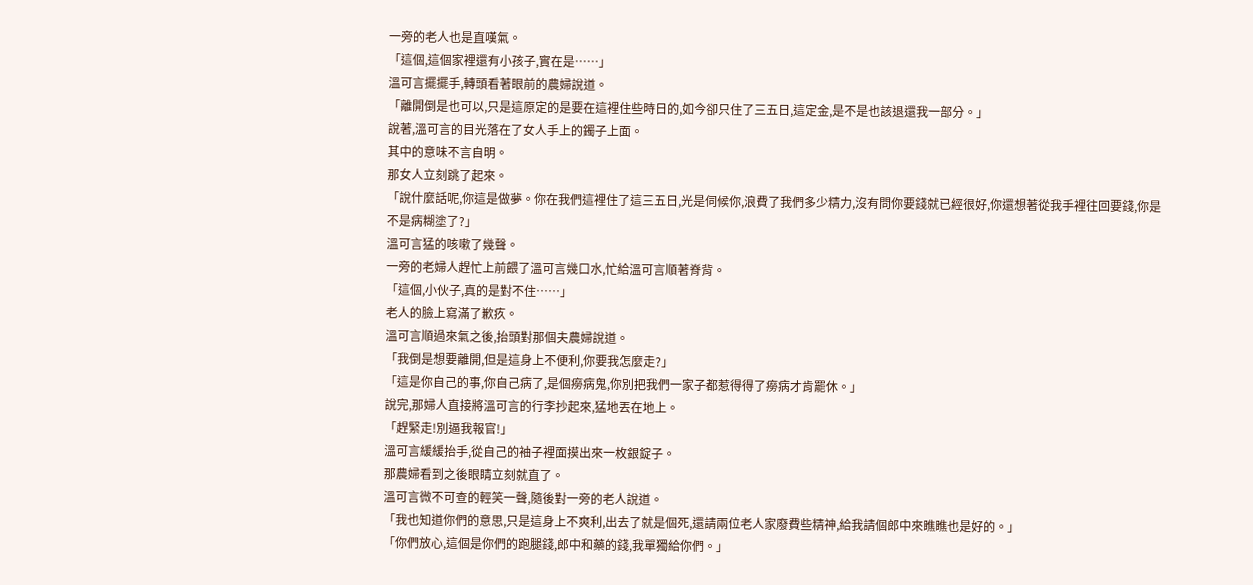一旁的老人也是直嘆氣。
「這個,這個家裡還有小孩子,實在是……」
溫可言擺擺手,轉頭看著眼前的農婦說道。
「離開倒是也可以,只是這原定的是要在這裡住些時日的,如今卻只住了三五日,這定金,是不是也該退還我一部分。」
說著,溫可言的目光落在了女人手上的鐲子上面。
其中的意味不言自明。
那女人立刻跳了起來。
「說什麼話呢,你這是做夢。你在我們這裡住了這三五日,光是伺候你,浪費了我們多少精力,沒有問你要錢就已經很好,你還想著從我手裡往回要錢,你是不是病糊塗了?」
溫可言猛的咳嗽了幾聲。
一旁的老婦人趕忙上前餵了溫可言幾口水,忙給溫可言順著脊背。
「這個,小伙子,真的是對不住……」
老人的臉上寫滿了歉疚。
溫可言順過來氣之後,抬頭對那個夫農婦說道。
「我倒是想要離開,但是這身上不便利,你要我怎麼走?」
「這是你自己的事,你自己病了,是個癆病鬼,你別把我們一家子都惹得得了癆病才肯罷休。」
說完,那婦人直接將溫可言的行李抄起來,猛地丟在地上。
「趕緊走!別逼我報官!」
溫可言緩緩抬手,從自己的袖子裡面摸出來一枚銀錠子。
那農婦看到之後眼睛立刻就直了。
溫可言微不可查的輕笑一聲,隨後對一旁的老人說道。
「我也知道你們的意思,只是這身上不爽利,出去了就是個死,還請兩位老人家廢費些精神,給我請個郎中來瞧瞧也是好的。」
「你們放心,這個是你們的跑腿錢,郎中和藥的錢,我單獨給你們。」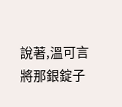說著,溫可言將那銀錠子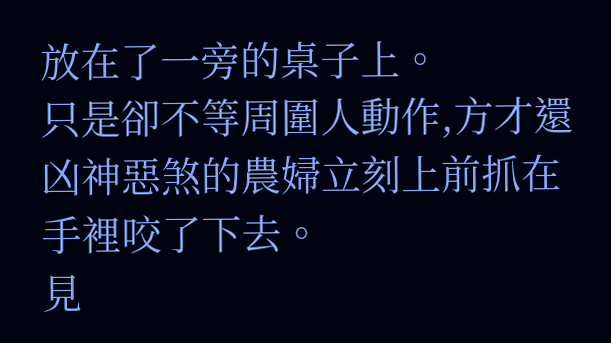放在了一旁的桌子上。
只是卻不等周圍人動作,方才還凶神惡煞的農婦立刻上前抓在手裡咬了下去。
見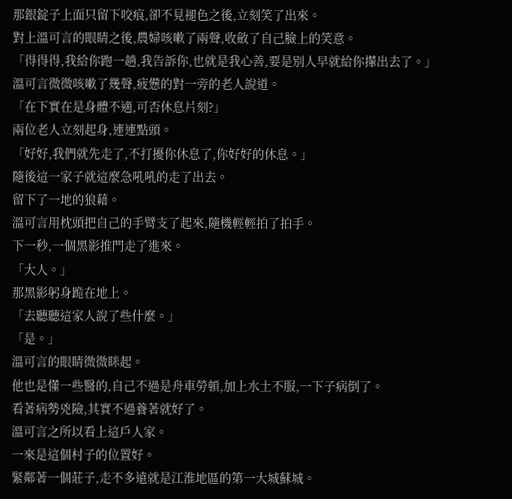那銀錠子上面只留下咬痕,卻不見褪色之後,立刻笑了出來。
對上溫可言的眼睛之後,農婦咳嗽了兩聲,收斂了自己臉上的笑意。
「得得得,我給你跑一趟,我告訴你,也就是我心善,要是別人早就給你攆出去了。」
溫可言微微咳嗽了幾聲,疲憊的對一旁的老人說道。
「在下實在是身體不適,可否休息片刻?」
兩位老人立刻起身,連連點頭。
「好好,我們就先走了,不打擾你休息了,你好好的休息。」
隨後這一家子就這麼急吼吼的走了出去。
留下了一地的狼藉。
溫可言用枕頭把自己的手臂支了起來,隨機輕輕拍了拍手。
下一秒,一個黑影推門走了進來。
「大人。」
那黑影躬身跪在地上。
「去聽聽這家人說了些什麼。」
「是。」
溫可言的眼睛微微眯起。
他也是懂一些醫的,自己不過是舟車勞頓,加上水土不服,一下子病倒了。
看著病勢兇險,其實不過養著就好了。
溫可言之所以看上這戶人家。
一來是這個村子的位置好。
緊鄰著一個莊子,走不多遠就是江淮地區的第一大城蘇城。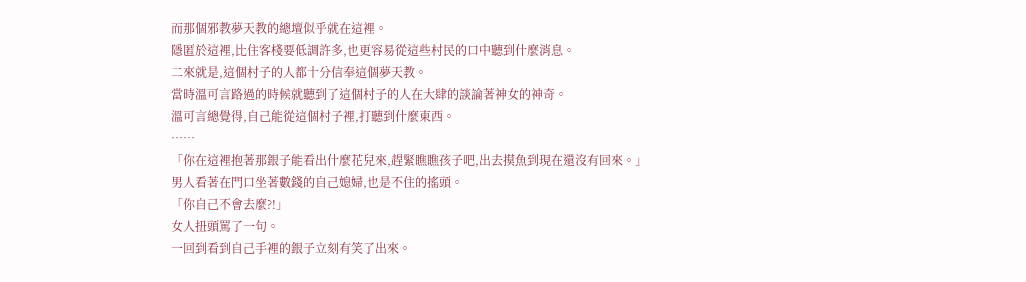而那個邪教夢天教的總壇似乎就在這裡。
隱匿於這裡,比住客棧要低調許多,也更容易從這些村民的口中聽到什麼消息。
二來就是,這個村子的人都十分信奉這個夢天教。
當時溫可言路過的時候就聽到了這個村子的人在大肆的談論著神女的神奇。
溫可言總覺得,自己能從這個村子裡,打聽到什麼東西。
……
「你在這裡抱著那銀子能看出什麼花兒來,趕緊瞧瞧孩子吧,出去摸魚到現在還沒有回來。」
男人看著在門口坐著數錢的自己媳婦,也是不住的搖頭。
「你自己不會去麼?!」
女人扭頭罵了一句。
一回到看到自己手裡的銀子立刻有笑了出來。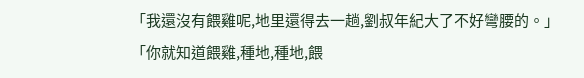「我還沒有餵雞呢,地里還得去一趟,劉叔年紀大了不好彎腰的。」
「你就知道餵雞,種地,種地,餵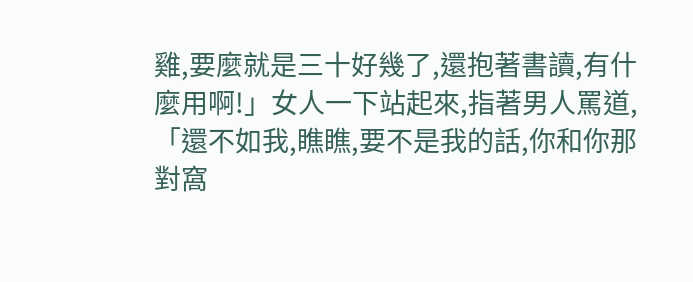雞,要麼就是三十好幾了,還抱著書讀,有什麼用啊!」女人一下站起來,指著男人罵道,「還不如我,瞧瞧,要不是我的話,你和你那對窩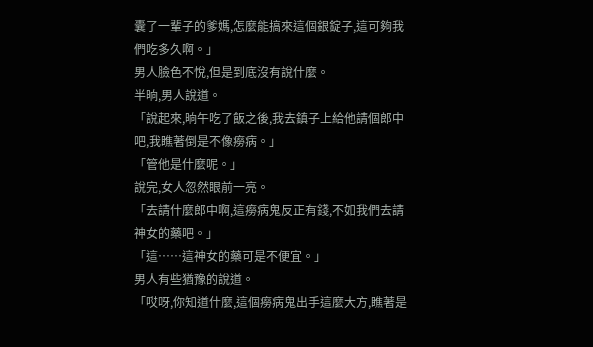囊了一輩子的爹媽,怎麼能搞來這個銀錠子,這可夠我們吃多久啊。」
男人臉色不悅,但是到底沒有說什麼。
半晌,男人說道。
「說起來,晌午吃了飯之後,我去鎮子上給他請個郎中吧,我瞧著倒是不像癆病。」
「管他是什麼呢。」
說完,女人忽然眼前一亮。
「去請什麼郎中啊,這癆病鬼反正有錢,不如我們去請神女的藥吧。」
「這……這神女的藥可是不便宜。」
男人有些猶豫的說道。
「哎呀,你知道什麼,這個癆病鬼出手這麼大方,瞧著是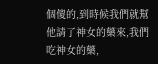個傻的,到時候我們就幫他請了神女的藥來,我們吃神女的藥,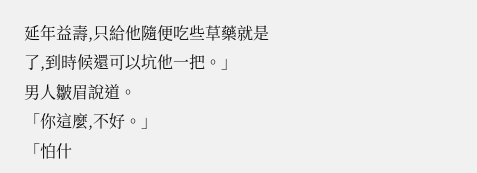延年益壽,只給他隨便吃些草藥就是了,到時候還可以坑他一把。」
男人皺眉說道。
「你這麼,不好。」
「怕什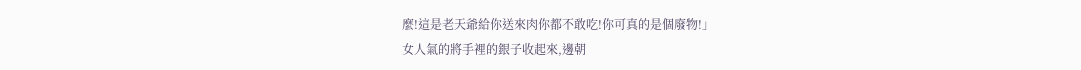麼!這是老天爺給你送來肉你都不敢吃!你可真的是個廢物!」
女人氣的將手裡的銀子收起來,邊朝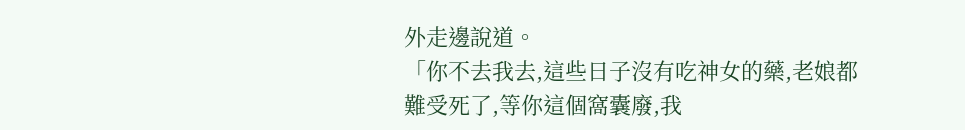外走邊說道。
「你不去我去,這些日子沒有吃神女的藥,老娘都難受死了,等你這個窩囊廢,我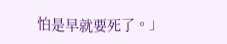怕是早就要死了。」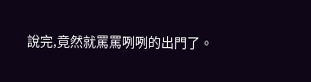說完,竟然就罵罵咧咧的出門了。